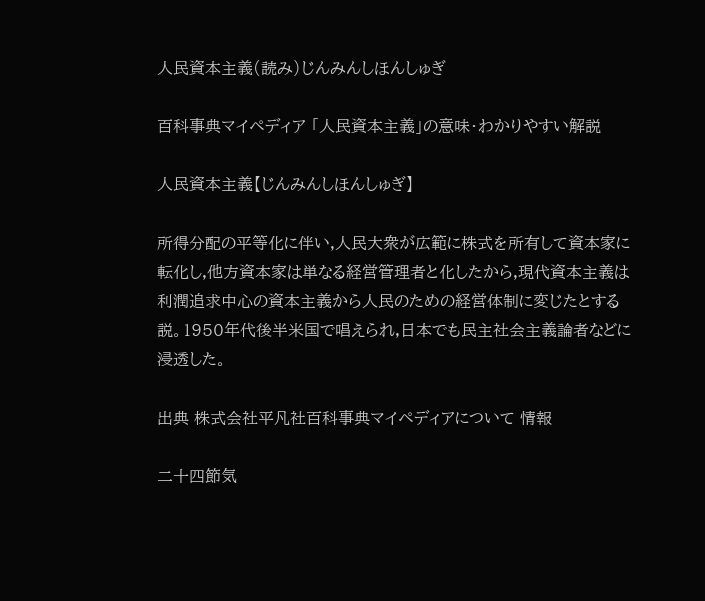人民資本主義(読み)じんみんしほんしゅぎ

百科事典マイペディア 「人民資本主義」の意味・わかりやすい解説

人民資本主義【じんみんしほんしゅぎ】

所得分配の平等化に伴い,人民大衆が広範に株式を所有して資本家に転化し,他方資本家は単なる経営管理者と化したから,現代資本主義は利潤追求中心の資本主義から人民のための経営体制に変じたとする説。1950年代後半米国で唱えられ,日本でも民主社会主義論者などに浸透した。

出典 株式会社平凡社百科事典マイペディアについて 情報

二十四節気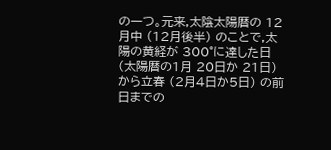の一つ。元来,太陰太陽暦の 12月中 (12月後半) のことで,太陽の黄経が 300°に達した日 (太陽暦の1月 20日か 21日) から立春 (2月4日か5日) の前日までの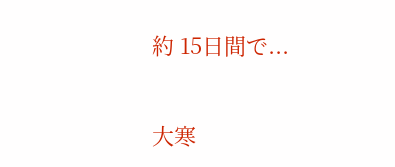約 15日間で...

大寒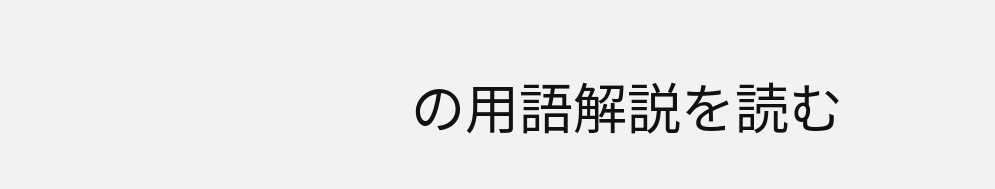の用語解説を読む